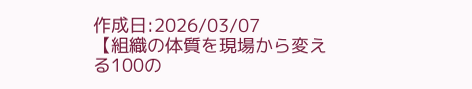作成日:2026/03/07
【組織の体質を現場から変える100の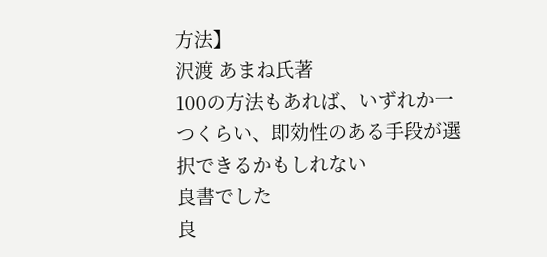方法】
沢渡 あまね氏著
100の方法もあれば、いずれか一つくらい、即効性のある手段が選択できるかもしれない
良書でした
良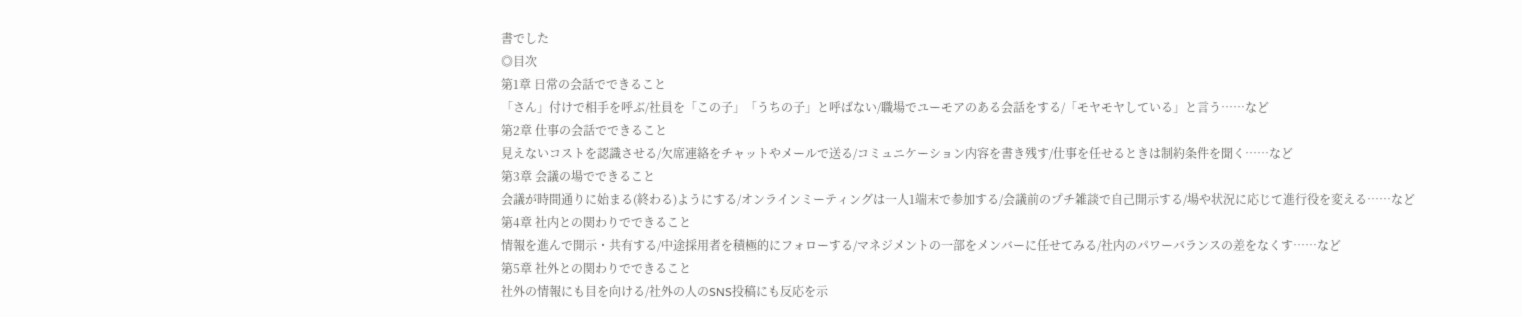書でした
◎目次
第1章 日常の会話でできること
「さん」付けで相手を呼ぶ/社員を「この子」「うちの子」と呼ばない/職場でユーモアのある会話をする/「モヤモヤしている」と言う……など
第2章 仕事の会話でできること
見えないコストを認識させる/欠席連絡をチャットやメールで送る/コミュニケーション内容を書き残す/仕事を任せるときは制約条件を聞く……など
第3章 会議の場でできること
会議が時間通りに始まる(終わる)ようにする/オンラインミーティングは一人1端末で参加する/会議前のプチ雑談で自己開示する/場や状況に応じて進行役を変える……など
第4章 社内との関わりでできること
情報を進んで開示・共有する/中途採用者を積極的にフォローする/マネジメントの一部をメンバーに任せてみる/社内のパワーバランスの差をなくす……など
第5章 社外との関わりでできること
社外の情報にも目を向ける/社外の人のSNS投稿にも反応を示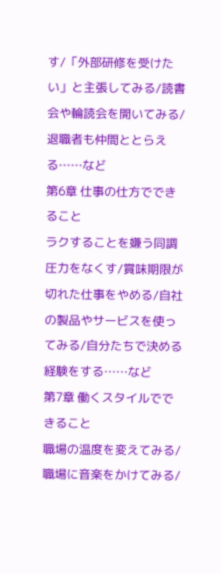す/「外部研修を受けたい」と主張してみる/読書会や輪読会を開いてみる/退職者も仲間ととらえる……など
第6章 仕事の仕方でできること
ラクすることを嫌う同調圧力をなくす/賞味期限が切れた仕事をやめる/自社の製品やサービスを使ってみる/自分たちで決める経験をする……など
第7章 働くスタイルでできること
職場の温度を変えてみる/職場に音楽をかけてみる/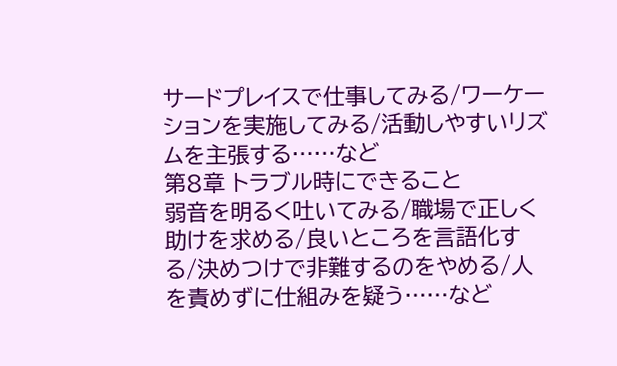サードプレイスで仕事してみる/ワーケーションを実施してみる/活動しやすいリズムを主張する……など
第8章 トラブル時にできること
弱音を明るく吐いてみる/職場で正しく助けを求める/良いところを言語化する/決めつけで非難するのをやめる/人を責めずに仕組みを疑う……など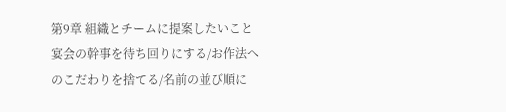第9章 組織とチームに提案したいこと
宴会の幹事を待ち回りにする/お作法へのこだわりを捨てる/名前の並び順に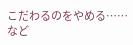こだわるのをやめる……など